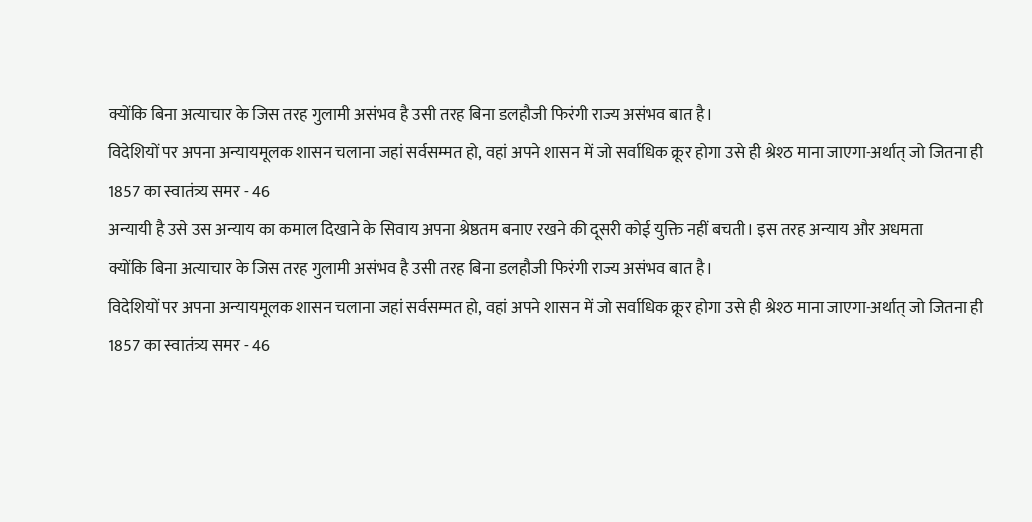क्योंकि बिना अत्याचार के जिस तरह गुलामी असंभव है उसी तरह बिना डलहौजी फिरंगी राज्य असंभव बात है।
विदेशियों पर अपना अन्यायमूलक शासन चलाना जहां सर्वसम्मत हो, वहां अपने शासन में जो सर्वाधिक क्रूर होगा उसे ही श्रेश्ठ माना जाएगा-अर्थात् जो जितना ही
1857 का स्वातंत्र्य समर - 46
अन्यायी है उसे उस अन्याय का कमाल दिखाने के सिवाय अपना श्रेष्ठतम बनाए रखने की दूसरी कोई युक्ति नहीं बचती। इस तरह अन्याय और अधमता
क्योंकि बिना अत्याचार के जिस तरह गुलामी असंभव है उसी तरह बिना डलहौजी फिरंगी राज्य असंभव बात है।
विदेशियों पर अपना अन्यायमूलक शासन चलाना जहां सर्वसम्मत हो, वहां अपने शासन में जो सर्वाधिक क्रूर होगा उसे ही श्रेश्ठ माना जाएगा-अर्थात् जो जितना ही
1857 का स्वातंत्र्य समर - 46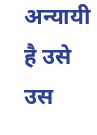अन्यायी है उसे उस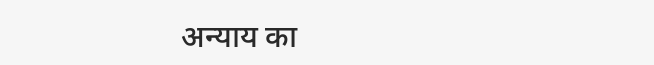अन्याय का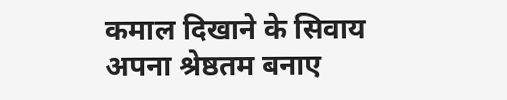कमाल दिखाने के सिवाय अपना श्रेष्ठतम बनाए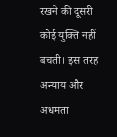रखने की दूसरी कोई युक्ति नहीं बचती। इस तरह अन्याय और अधमता